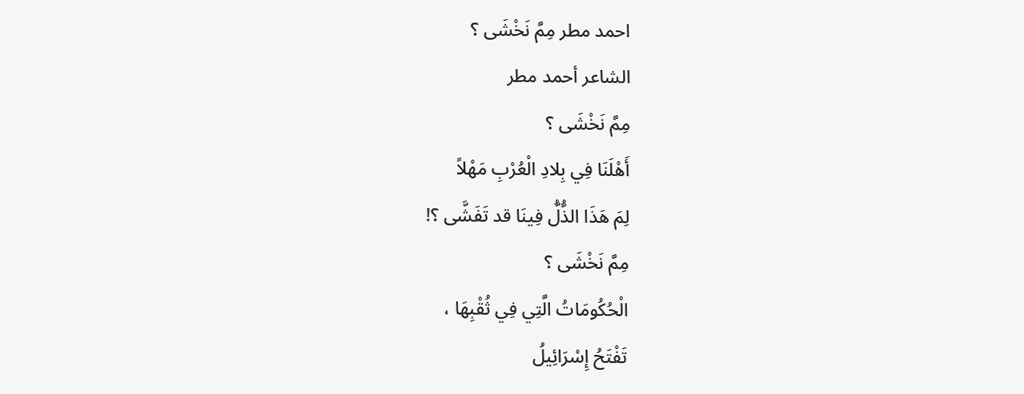احمد مطر مِمَّ نَخْشَى ؟
الشاعر أحمد مطر
مِمَّ نَخْشَى ؟
أَهْلَنَا فِي بِلادِ الْعُرْبِ مَهْلاً
لِمَ هَذَا الذُّلُّ فِينَا قد تَفَشَّى ؟!
مِمَّ نَخْشَى ؟
الْحُكُومَاتُ الَّتِي فِي ثُقْبِهَا ،
تَفْتَحُ إِسْرَائِيلُ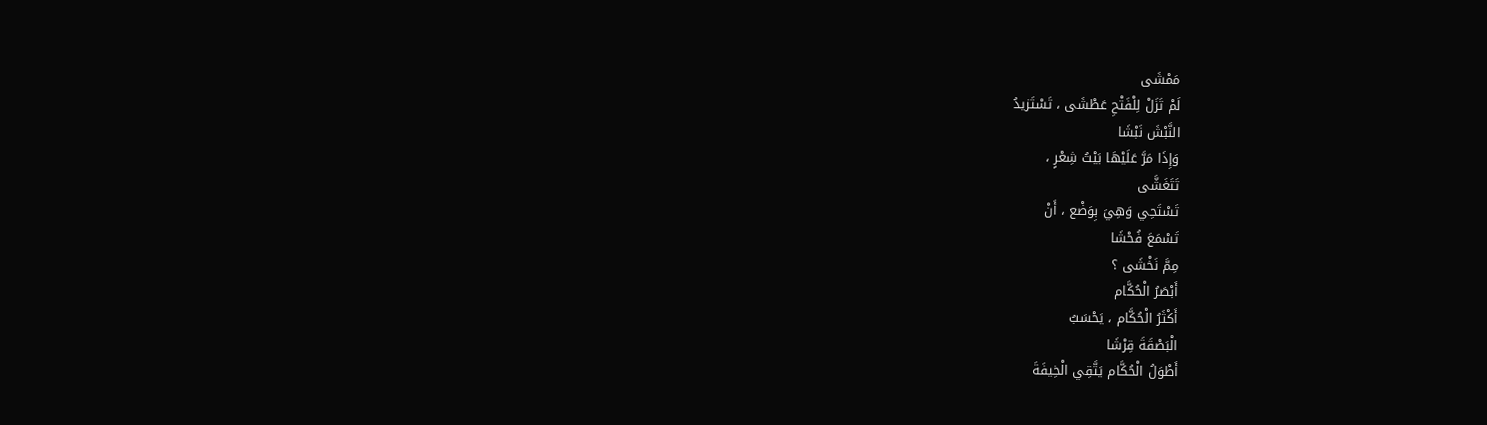مَمْشَى
لَمْ تَزَلْ لِلْفَتْحِ عَطْشَى ، تَسْتَزيدُ
النَّبْشَ نَبْشَا
وَإِذَا مَرَّ عَلَيْهَا بَيْتُ شِعْرٍ ،
تَتَغَشَّى
تَسْتَحِي وَهِيَ بِوَضْع ، أَنْ
تَسْمَعَ فُحْشَا
مِمَّ نَخْشَى ؟
أَبْصَرُ الْحُكَّام
أَكْثَرُ الْحُكَّام ، يَحْسَبُ
الْبَصْقَةَ قِرْشَا
أَطْوَلُ الْحُكَّام يَتَّقِي الْخِيفَةَ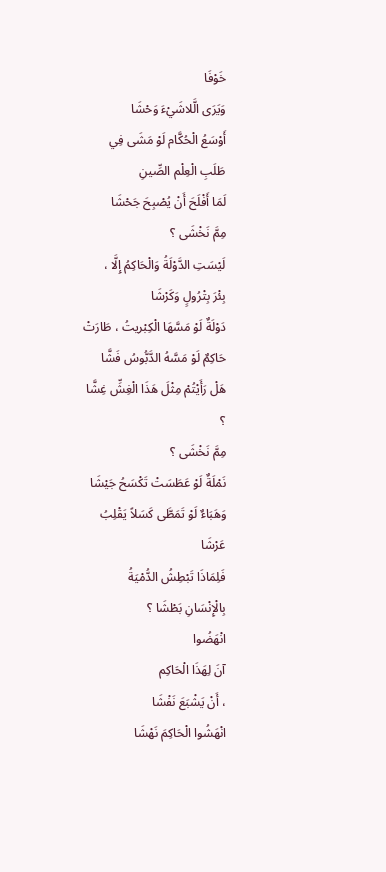خَوْفَا
وَيَرَى الَّلاشَيْءَ وَحْشَا
أَوْسَعُ الْحُكَّام لَوْ مَشَى فِي
طَلَبِ الْعِلْم الصِّينِ
لَمَا أَفْلَحَ أَنْ يُصْبِحَ جَحْشَا
مِمَّ نَخْشَى ؟
لَيْسَتِ الدَّوْلَةُ وَالْحَاكِمُ إِلَّا ،
بِئْرَ بِتْرُولٍ وَكَرْشَا
دَوْلَةٌ لَوْ مَسَّهَا الْكِبْريتُ ، طَارَتْ
حَاكِمٌ لَوْ مَسَّهُ الدَّبُّوسُ فَشَّا
هَلْ رَأَيْتُمْ مِثْلَ هَذَا الْغِشِّ غِشَّا
؟
مِمَّ نَخْشَى ؟
نَمْلَةٌ لَوْ عَطَسَتْ تَكْسَحُ جَيْشَا
وَهَبَاءٌ لَوْ تَمَطَّى كَسَلاً يَقْلِبُ
عَرْشَا
فَلِمَاذَا تَبْطِشُ الدُّمْيَةُ
بِالْإِنْسَانِ بَطْشَا ؟
انْهَضُوا
آنَ لِهَذَا الْحَاكِم
، أَنْ يَشْبَعَ نَفْشَا
انْهَشُوا الْحَاكِمَ نَهْشَا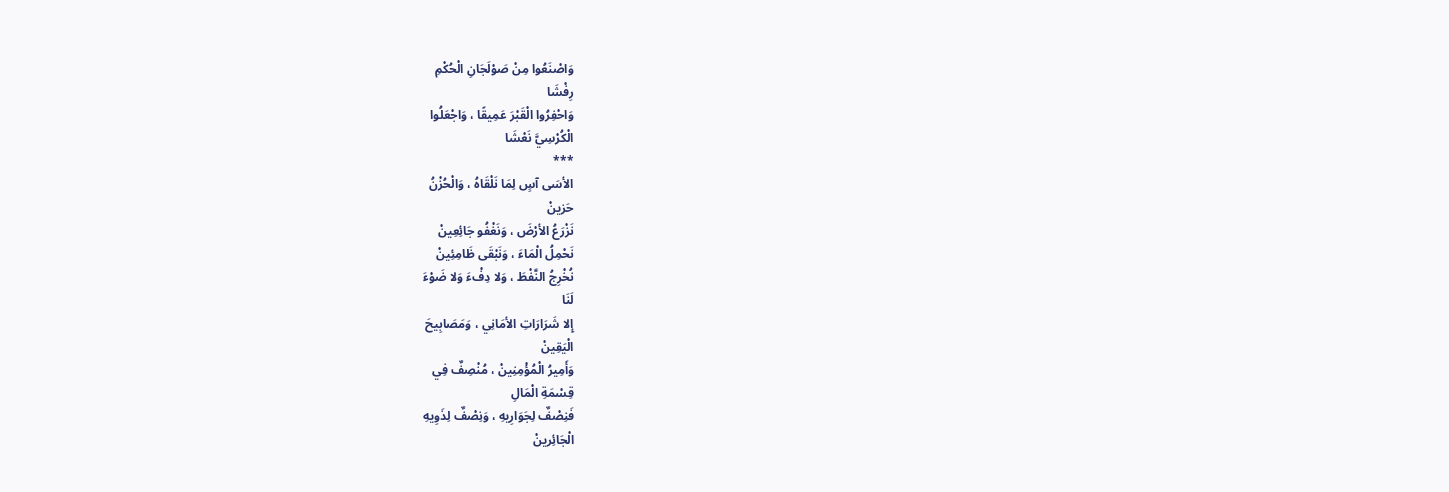وَاصْنَعُوا مِنْ صَوْلَجَانِ الْحُكْمِ
رِفْشَا
وَاحْفِرُوا الْقَبْرَ عَمِيقًا ، وَاجْعَلُوا
الْكُرْسِيَّ نَعْشَا
***
الأسَى آسٍ لِمَا نَلْقَاهُ ، وَالْحُزْنُ
حَزينْ
نَزْرَعُ الأرْضَ ، وَنَغْفُو جَائِعِينْ
نَحْمِلُ الْمَاءَ ، وَنَبْقَى ظَامِئِينْ
نُخْرِجُ النَّفْطَ ، وَلا دِفْءَ وَلا ضَوْءَ
لَنَا
إِلا شَرَارَاتِ الأمَانِي ، وَمَصَابِيحَ
الْيَقِينْ
وَأَمِيرُ الْمُؤْمِنِينْ ، مُنْصِفٌ فِي
قِسْمَةِ الْمَالِ
فَنِصْفٌ لِجَوَارِيهِ ، وَنِصْفٌ لِذَوِيهِ
الْجَائِرينْ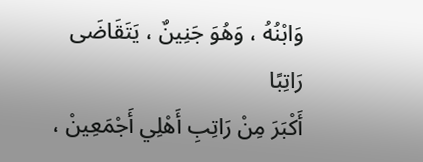وَابْنُهُ ، وَهُوَ جَنِينٌ ، يَتَقَاضَى
رَاتِبًا
أَكْبَرَ مِنْ رَاتِبِ أَهْلِي أَجْمَعِينْ ،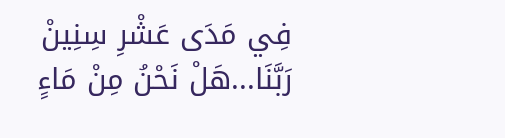فِي مَدَى عَشْرِ سِنِينْ
رَبَّنَا...هَلْ نَحْنُ مِنْ مَاءٍ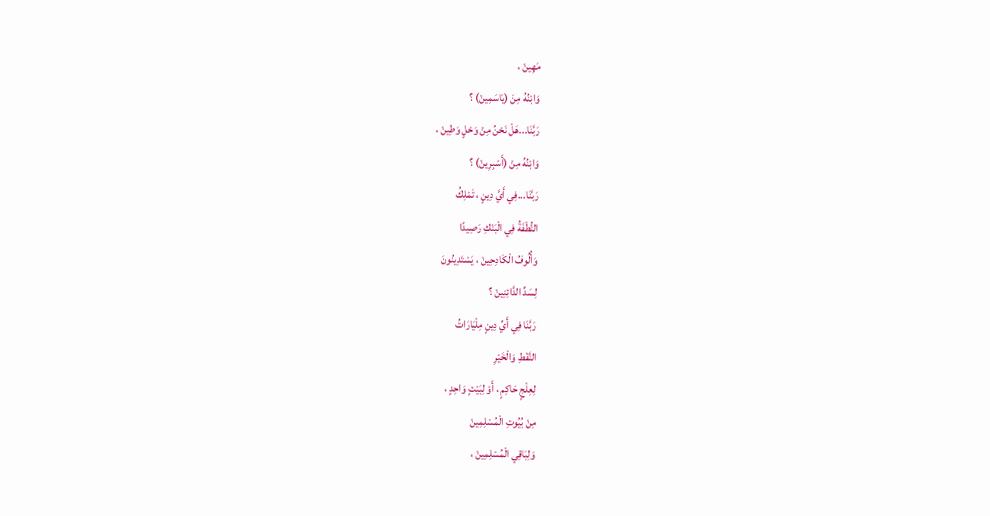مَهِينْ ،
وَابْنُهُ مِنَ (يَاسَمِينْ) ؟
رَبَّنَا...هَلْ نَحْنُ مِنْ وَحْلٍ وَطِينْ ،
وَابْنُهُ مِنْ (أَسْبِرِينْ) ؟
رَبَّنَا...فِي أَيَّ دِينٍ ، تَمْلِكُ
النُّطْفَةُ فِي الْبَنْكِ رَصِيدًا
وَأُلُوفُ الْكَادِحِينْ ، يَسْتَدِينُونَ
لِسَدِّ الدَّائِنِينْ ؟
رَبَّنَا فِي أَيِّ دِينٍ مِلْيَارَاتُ
النَّفْطِ وَالْخَيْرِ
لِعِلْجٍ حَاكِمٍ ، أَوْ لِبَيْتٍ وَاحِدٍ ،
مِنْ بُيُوتِ الْمُسْلِمِينْ
وَلِبَاقِي الْمُسْلِمِينْ ،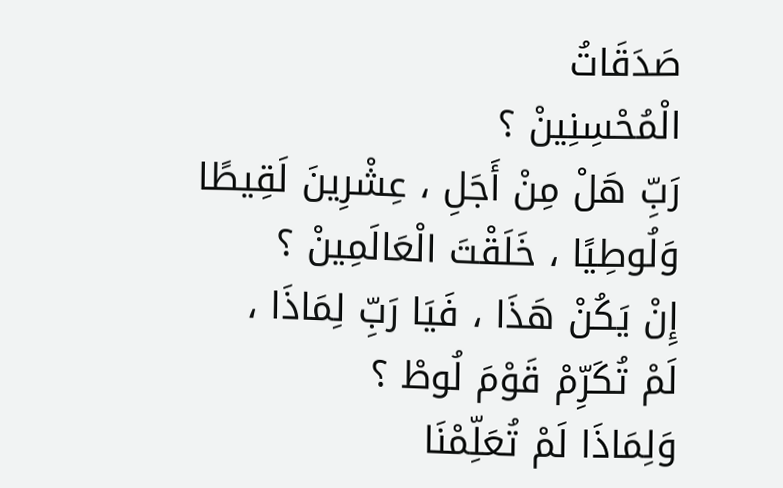صَدَقَاتُ
الْمُحْسِنِينْ ؟
رَبِّ هَلْ مِنْ أَجَلِ ، عِشْرِينَ لَقِيطًا
وَلُوطِيًا ، خَلَقْتَ الْعَالَمِينْ ؟
إِنْ يَكُنْ هَذَا ، فَيَا رَبِّ لِمَاذَا ،
لَمْ تُكَرِّمْ قَوْمَ لُوطْ ؟
وَلِمَاذَا لَمْ تُعَلِّمْنَا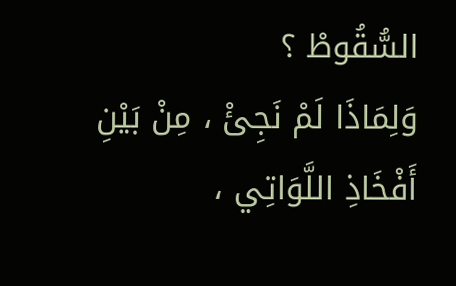السُّقُوطْ ؟
وَلِمَاذَا لَمْ نَجِئْ ، مِنْ بَيْنِ
أَفْخَاذِ اللَّوَاتِي ،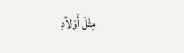مِثْلَ أَوْلآدِ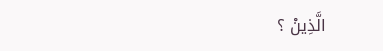الَّذِينْ ؟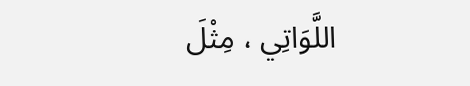اللَّوَاتِي ، مِثْلَ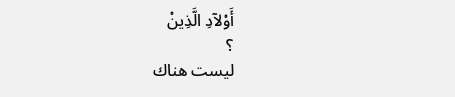أَوْلآدِ الَّذِينْ
؟
ليست هناك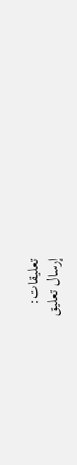تعليقات:
إرسال تعليق